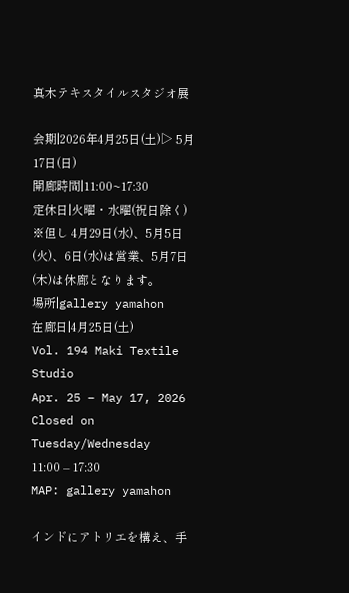真木テキスタイルスタジオ展

会期|2026年4月25日(土)▷ 5月17日(日)
開廊時間|11:00~17:30
定休日|火曜・水曜(祝日除く)
※但し 4月29日(水)、5月5日(火)、6日(水)は営業、5月7日(木)は休廊となります。
場所|gallery yamahon
在廊日|4月25日(土)
Vol. 194 Maki Textile Studio
Apr. 25 – May 17, 2026
Closed on Tuesday/Wednesday
11:00 – 17:30
MAP: gallery yamahon

インドにアトリエを構え、手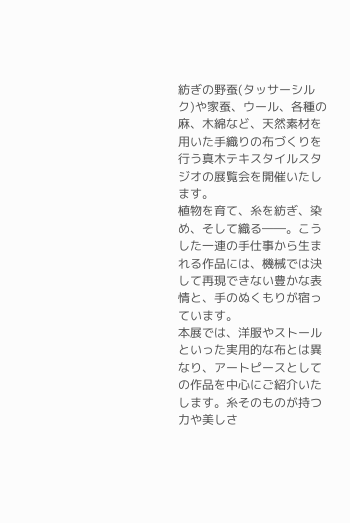紡ぎの野蚕(タッサーシルク)や家蚕、ウール、各種の麻、木綿など、天然素材を用いた手織りの布づくりを行う真木テキスタイルスタジオの展覧会を開催いたします。
植物を育て、糸を紡ぎ、染め、そして織る――。こうした一連の手仕事から生まれる作品には、機械では決して再現できない豊かな表情と、手のぬくもりが宿っています。
本展では、洋服やストールといった実用的な布とは異なり、アートピースとしての作品を中心にご紹介いたします。糸そのものが持つ力や美しさ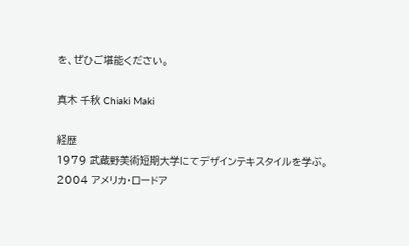を、ぜひご堪能ください。

真木 千秋 Chiaki Maki

経歴
1979 武蔵野美術短期大学にてデザインテキスタイルを学ぶ。
2004 アメリカ・ロードア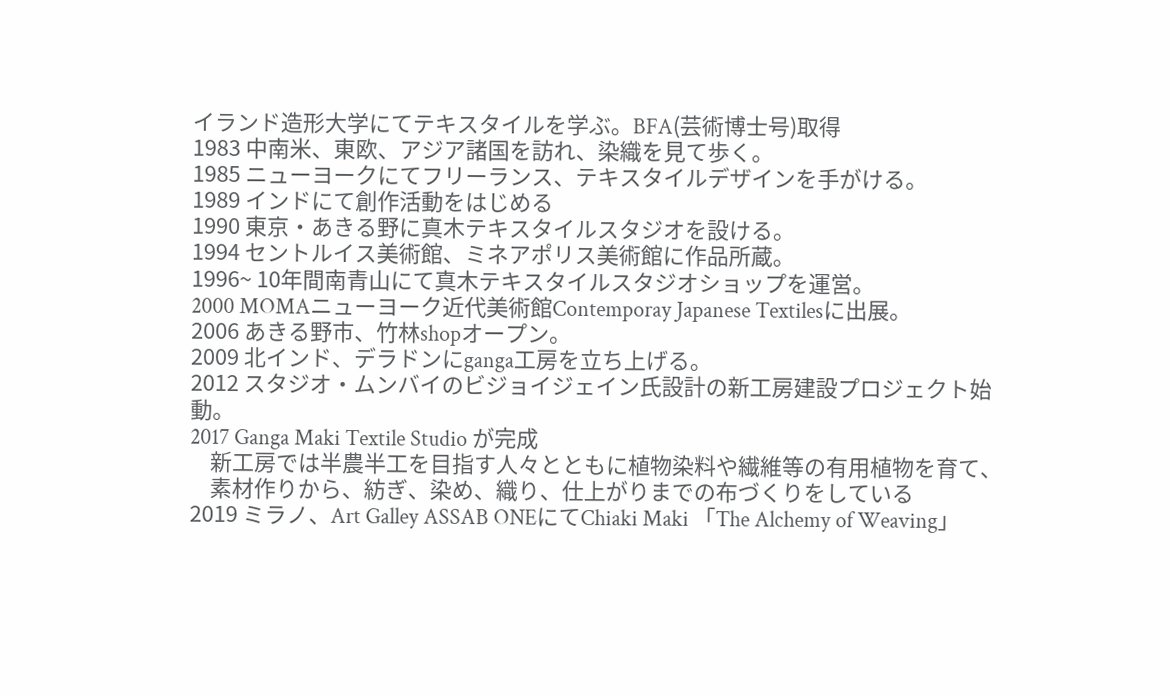イランド造形大学にてテキスタイルを学ぶ。BFA(芸術博士号)取得
1983 中南米、東欧、アジア諸国を訪れ、染織を見て歩く。
1985 ニューヨークにてフリーランス、テキスタイルデザインを手がける。
1989 インドにて創作活動をはじめる
1990 東京・あきる野に真木テキスタイルスタジオを設ける。
1994 セントルイス美術館、ミネアポリス美術館に作品所蔵。
1996~ 10年間南青山にて真木テキスタイルスタジオショップを運営。
2000 MOMAニューヨーク近代美術館Contemporay Japanese Textilesに出展。
2006 あきる野市、竹林shopオープン。
2009 北インド、デラドンにganga工房を立ち上げる。
2012 スタジオ・ムンバイのビジョイジェイン氏設計の新工房建設プロジェクト始動。
2017 Ganga Maki Textile Studio が完成
    新工房では半農半工を目指す人々とともに植物染料や繊維等の有用植物を育て、
    素材作りから、紡ぎ、染め、織り、仕上がりまでの布づくりをしている
2019 ミラノ、Art Galley ASSAB ONEにてChiaki Maki 「The Alchemy of Weaving」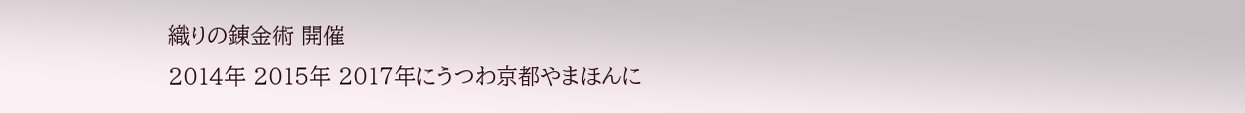織りの錬金術 開催
2014年 2015年 2017年にうつわ京都やまほんに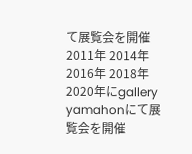て展覧会を開催
2011年 2014年 2016年 2018年 2020年にgallery yamahonにて展覧会を開催